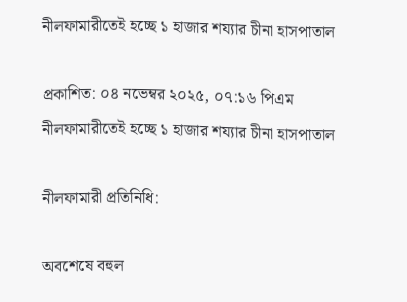নীলফামারীতেই হচ্ছে ১ হাজার শয্যার চীনা হাসপাতাল

প্রকাশিত: ০৪ নভেম্বর ২০২৫, ০৭:১৬ পিএম
নীলফামারীতেই হচ্ছে ১ হাজার শয্যার চীনা হাসপাতাল

নীলফামারী প্রতিনিধি:

অবশেষে বহুল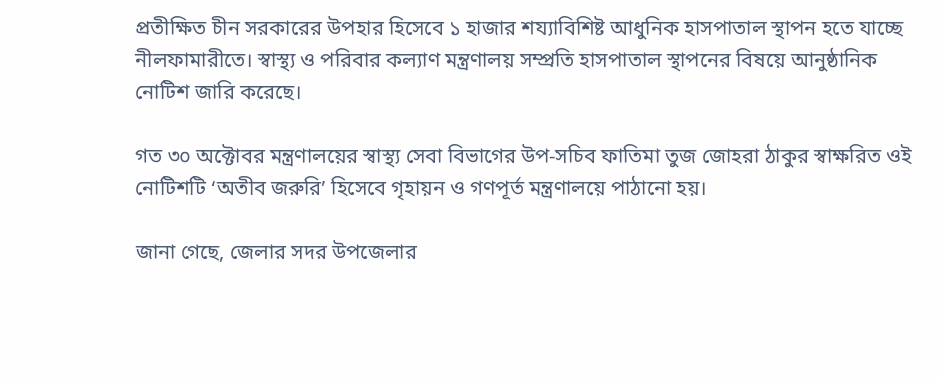প্রতীক্ষিত চীন সরকারের উপহার হিসেবে ১ হাজার শয্যাবিশিষ্ট আধুনিক হাসপাতাল স্থাপন হতে যাচ্ছে নীলফামারীতে। স্বাস্থ্য ও পরিবার কল্যাণ মন্ত্রণালয় সম্প্রতি হাসপাতাল স্থাপনের বিষয়ে আনুষ্ঠানিক নোটিশ জারি করেছে।

গত ৩০ অক্টোবর মন্ত্রণালয়ের স্বাস্থ্য সেবা বিভাগের উপ-সচিব ফাতিমা তুজ জোহরা ঠাকুর স্বাক্ষরিত ওই নোটিশটি ‘অতীব জরুরি’ হিসেবে গৃহায়ন ও গণপূর্ত মন্ত্রণালয়ে পাঠানো হয়।

জানা গেছে, জেলার সদর উপজেলার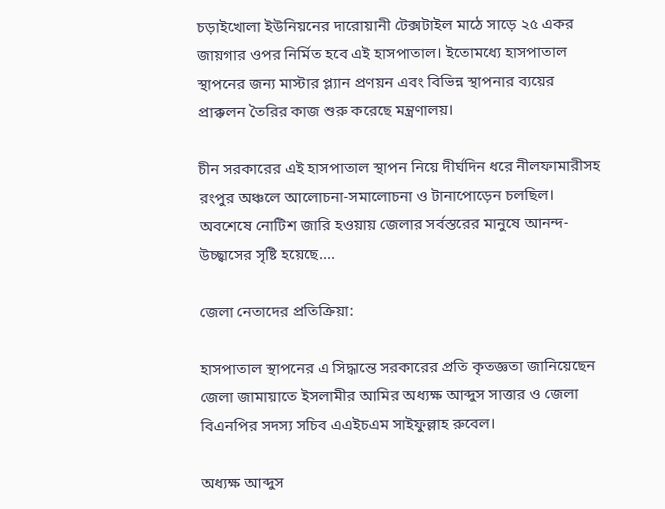চড়াইখোলা ইউনিয়নের দারোয়ানী টেক্সটাইল মাঠে সাড়ে ২৫ একর জায়গার ওপর নির্মিত হবে এই হাসপাতাল। ইতোমধ্যে হাসপাতাল স্থাপনের জন্য মাস্টার প্ল্যান প্রণয়ন এবং বিভিন্ন স্থাপনার ব্যয়ের প্রাক্কলন তৈরির কাজ শুরু করেছে মন্ত্রণালয়।

চীন সরকারের এই হাসপাতাল স্থাপন নিয়ে দীর্ঘদিন ধরে নীলফামারীসহ রংপুর অঞ্চলে আলোচনা-সমালোচনা ও টানাপোড়েন চলছিল। অবশেষে নোটিশ জারি হওয়ায় জেলার সর্বস্তরের মানুষে আনন্দ-উচ্ছ্বাসের সৃষ্টি হয়েছে....

জেলা নেতাদের প্রতিক্রিয়া:

হাসপাতাল স্থাপনের এ সিদ্ধান্তে সরকারের প্রতি কৃতজ্ঞতা জানিয়েছেন জেলা জামায়াতে ইসলামীর আমির অধ্যক্ষ আব্দুস সাত্তার ও জেলা বিএনপির সদস্য সচিব এএইচএম সাইফুল্লাহ রুবেল।

অধ্যক্ষ আব্দুস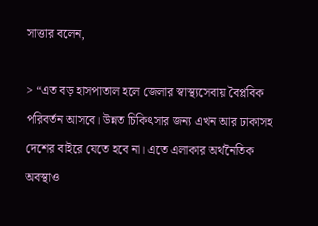সাত্তার বলেন,

> “এত বড় হাসপাতাল হলে জেলার স্বাস্থ্যসেবায় বৈপ্লবিক পরিবর্তন আসবে। উন্নত চিকিৎসার জন্য এখন আর ঢাকাসহ দেশের বাইরে যেতে হবে না। এতে এলাকার অর্থনৈতিক অবস্থাও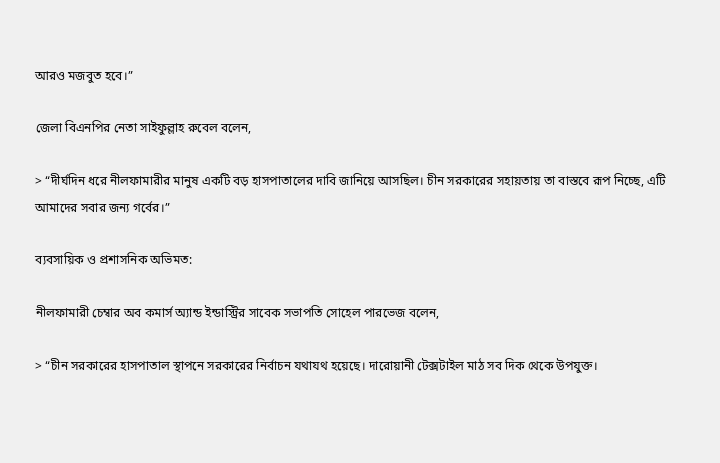আরও মজবুত হবে।”

জেলা বিএনপির নেতা সাইফুল্লাহ রুবেল বলেন,

> “দীর্ঘদিন ধরে নীলফামারীর মানুষ একটি বড় হাসপাতালের দাবি জানিয়ে আসছিল। চীন সরকারের সহায়তায় তা বাস্তবে রূপ নিচ্ছে, এটি আমাদের সবার জন্য গর্বের।”

ব্যবসায়িক ও প্রশাসনিক অভিমত:

নীলফামারী চেম্বার অব কমার্স অ্যান্ড ইন্ডাস্ট্রির সাবেক সভাপতি সোহেল পারভেজ বলেন,

> “চীন সরকারের হাসপাতাল স্থাপনে সরকারের নির্বাচন যথাযথ হয়েছে। দারোয়ানী টেক্সটাইল মাঠ সব দিক থেকে উপযুক্ত।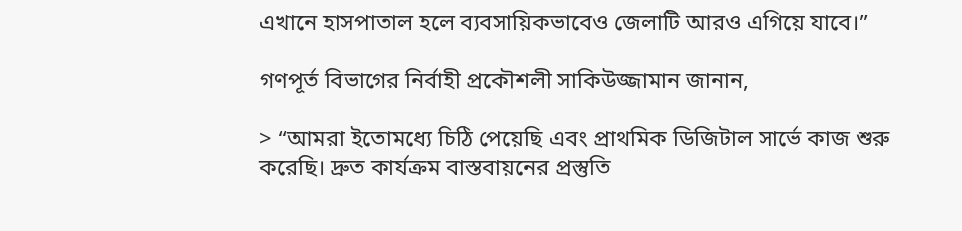এখানে হাসপাতাল হলে ব্যবসায়িকভাবেও জেলাটি আরও এগিয়ে যাবে।”

গণপূর্ত বিভাগের নির্বাহী প্রকৌশলী সাকিউজ্জামান জানান,

> “আমরা ইতোমধ্যে চিঠি পেয়েছি এবং প্রাথমিক ডিজিটাল সার্ভে কাজ শুরু করেছি। দ্রুত কার্যক্রম বাস্তবায়নের প্রস্তুতি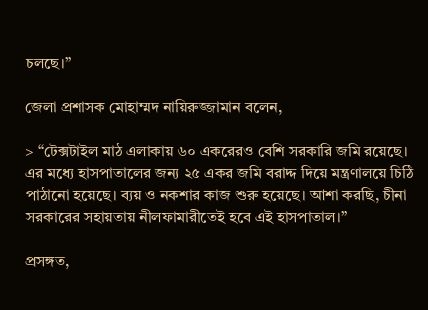চলছে।”

জেলা প্রশাসক মোহাম্মদ নায়িরুজ্জামান বলেন,

> “টেক্সটাইল মাঠ এলাকায় ৬০ একরেরও বেশি সরকারি জমি রয়েছে। এর মধ্যে হাসপাতালের জন্য ২৫ একর জমি বরাদ্দ দিয়ে মন্ত্রণালয়ে চিঠি পাঠানো হয়েছে। ব্যয় ও নকশার কাজ শুরু হয়েছে। আশা করছি, চীনা সরকারের সহায়তায় নীলফামারীতেই হবে এই হাসপাতাল।”

প্রসঙ্গত,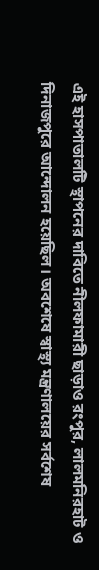এই হাসপাতালটি স্থাপনের দাবিতে নীলফামারী ছাড়াও রংপুর, লালমনিরহাট ও দিনাজপুরে আন্দোলন হয়েছিল। অবশেষে স্বাস্থ্য মন্ত্রণালয়ের সর্বশেষ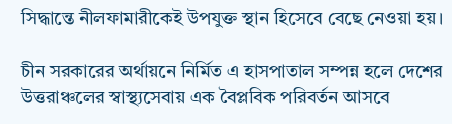সিদ্ধান্তে নীলফামারীকেই উপযুক্ত স্থান হিসেবে বেছে নেওয়া হয়।

চীন সরকারের অর্থায়নে নির্মিত এ হাসপাতাল সম্পন্ন হলে দেশের উত্তরাঞ্চলের স্বাস্থ্যসেবায় এক বৈপ্লবিক পরিবর্তন আসবে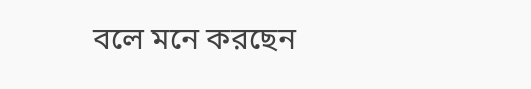বলে মনে করছেন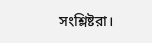সংশ্লিষ্টরা।